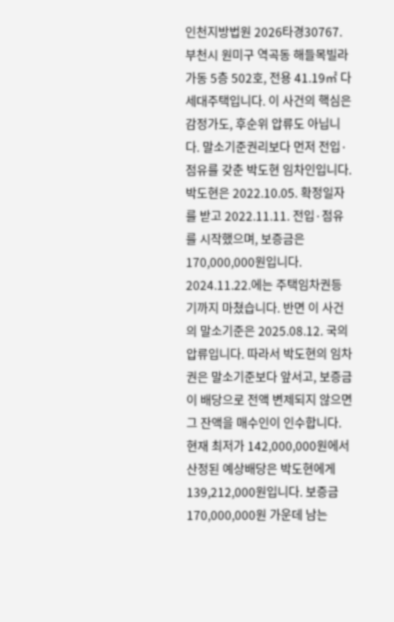인천지방법원 2026타경30767. 부천시 원미구 역곡동 해들목빌라 가동 5층 502호, 전용 41.19㎡ 다세대주택입니다. 이 사건의 핵심은 감정가도, 후순위 압류도 아닙니다. 말소기준권리보다 먼저 전입·점유를 갖춘 박도현 임차인입니다. 박도현은 2022.10.05. 확정일자를 받고 2022.11.11. 전입·점유를 시작했으며, 보증금은 170,000,000원입니다. 2024.11.22.에는 주택임차권등기까지 마쳤습니다. 반면 이 사건의 말소기준은 2025.08.12. 국의 압류입니다. 따라서 박도현의 임차권은 말소기준보다 앞서고, 보증금이 배당으로 전액 변제되지 않으면 그 잔액을 매수인이 인수합니다.
현재 최저가 142,000,000원에서 산정된 예상배당은 박도현에게 139,212,000원입니다. 보증금 170,000,000원 가운데 남는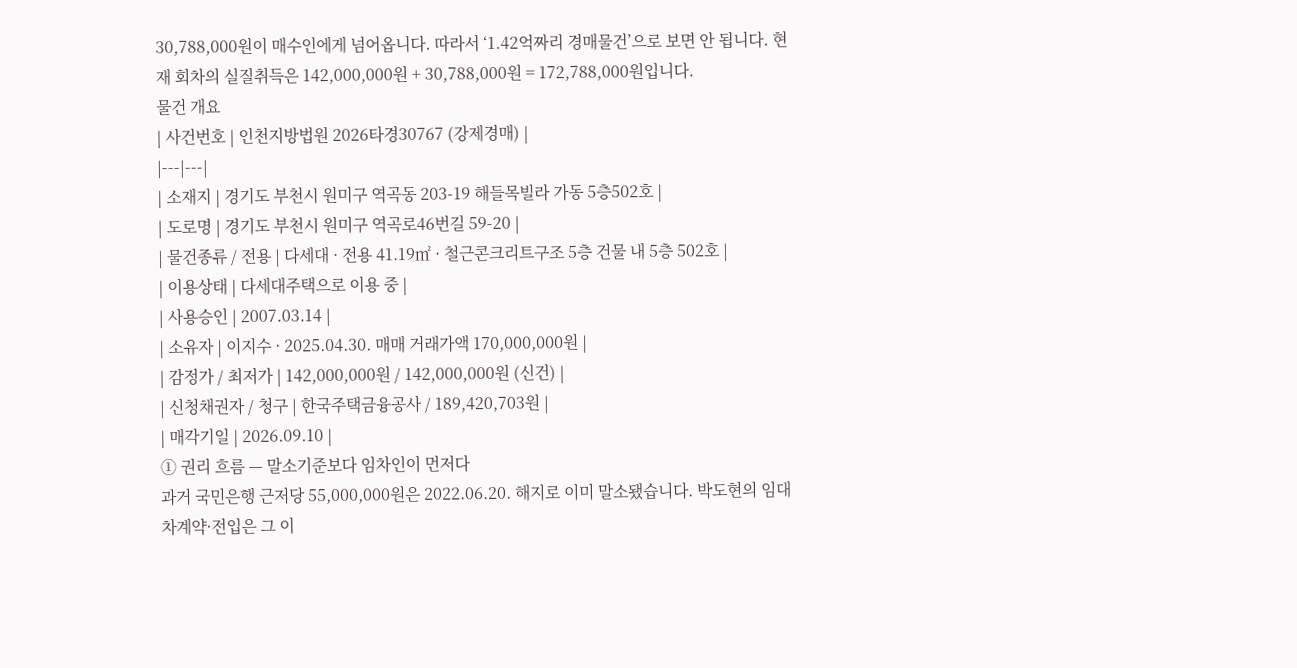30,788,000원이 매수인에게 넘어옵니다. 따라서 ‘1.42억짜리 경매물건’으로 보면 안 됩니다. 현재 회차의 실질취득은 142,000,000원 + 30,788,000원 = 172,788,000원입니다.
물건 개요
| 사건번호 | 인천지방법원 2026타경30767 (강제경매) |
|---|---|
| 소재지 | 경기도 부천시 원미구 역곡동 203-19 해들목빌라 가동 5층502호 |
| 도로명 | 경기도 부천시 원미구 역곡로46번길 59-20 |
| 물건종류 / 전용 | 다세대 · 전용 41.19㎡ · 철근콘크리트구조 5층 건물 내 5층 502호 |
| 이용상태 | 다세대주택으로 이용 중 |
| 사용승인 | 2007.03.14 |
| 소유자 | 이지수 · 2025.04.30. 매매 거래가액 170,000,000원 |
| 감정가 / 최저가 | 142,000,000원 / 142,000,000원 (신건) |
| 신청채권자 / 청구 | 한국주택금융공사 / 189,420,703원 |
| 매각기일 | 2026.09.10 |
① 권리 흐름 — 말소기준보다 임차인이 먼저다
과거 국민은행 근저당 55,000,000원은 2022.06.20. 해지로 이미 말소됐습니다. 박도현의 임대차계약·전입은 그 이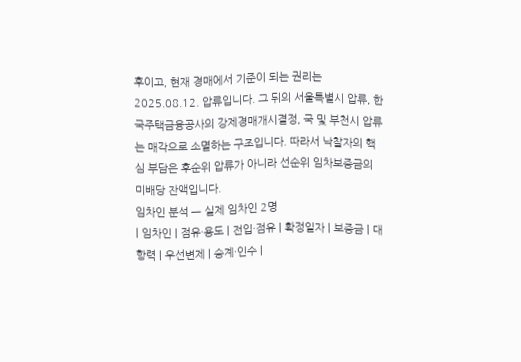후이고, 현재 경매에서 기준이 되는 권리는 2025.08.12. 압류입니다. 그 뒤의 서울특별시 압류, 한국주택금융공사의 강제경매개시결정, 국 및 부천시 압류는 매각으로 소멸하는 구조입니다. 따라서 낙찰자의 핵심 부담은 후순위 압류가 아니라 선순위 임차보증금의 미배당 잔액입니다.
임차인 분석 — 실제 임차인 2명
| 임차인 | 점유·용도 | 전입·점유 | 확정일자 | 보증금 | 대항력 | 우선변제 | 승계·인수 |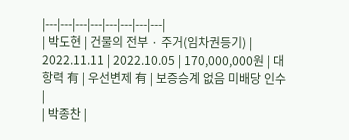|---|---|---|---|---|---|---|---|
| 박도현 | 건물의 전부 · 주거(임차권등기) | 2022.11.11 | 2022.10.05 | 170,000,000원 | 대항력 有 | 우선변제 有 | 보증승계 없음 미배당 인수 |
| 박종찬 |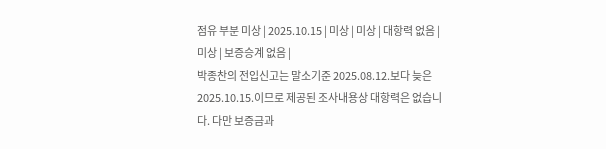점유 부분 미상 | 2025.10.15 | 미상 | 미상 | 대항력 없음 | 미상 | 보증승계 없음 |
박종찬의 전입신고는 말소기준 2025.08.12.보다 늦은 2025.10.15.이므로 제공된 조사내용상 대항력은 없습니다. 다만 보증금과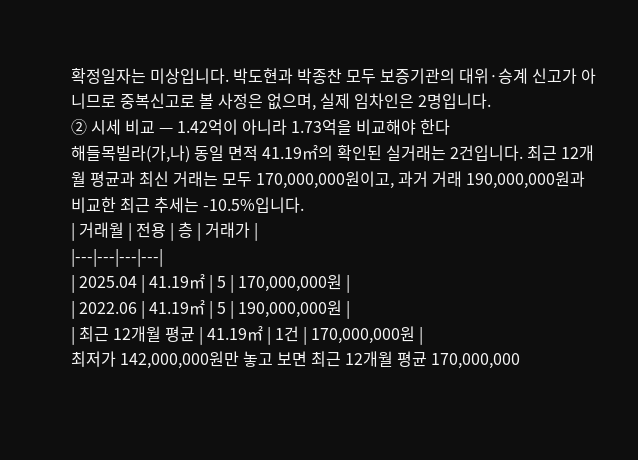확정일자는 미상입니다. 박도현과 박종찬 모두 보증기관의 대위·승계 신고가 아니므로 중복신고로 볼 사정은 없으며, 실제 임차인은 2명입니다.
② 시세 비교 — 1.42억이 아니라 1.73억을 비교해야 한다
해들목빌라(가,나) 동일 면적 41.19㎡의 확인된 실거래는 2건입니다. 최근 12개월 평균과 최신 거래는 모두 170,000,000원이고, 과거 거래 190,000,000원과 비교한 최근 추세는 -10.5%입니다.
| 거래월 | 전용 | 층 | 거래가 |
|---|---|---|---|
| 2025.04 | 41.19㎡ | 5 | 170,000,000원 |
| 2022.06 | 41.19㎡ | 5 | 190,000,000원 |
| 최근 12개월 평균 | 41.19㎡ | 1건 | 170,000,000원 |
최저가 142,000,000원만 놓고 보면 최근 12개월 평균 170,000,000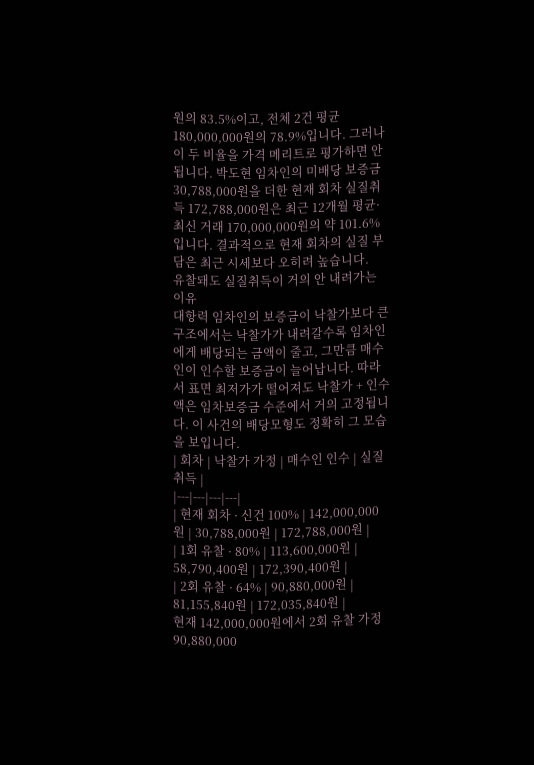원의 83.5%이고, 전체 2건 평균 180,000,000원의 78.9%입니다. 그러나 이 두 비율을 가격 메리트로 평가하면 안 됩니다. 박도현 임차인의 미배당 보증금 30,788,000원을 더한 현재 회차 실질취득 172,788,000원은 최근 12개월 평균·최신 거래 170,000,000원의 약 101.6%입니다. 결과적으로 현재 회차의 실질 부담은 최근 시세보다 오히려 높습니다.
유찰돼도 실질취득이 거의 안 내려가는 이유
대항력 임차인의 보증금이 낙찰가보다 큰 구조에서는 낙찰가가 내려갈수록 임차인에게 배당되는 금액이 줄고, 그만큼 매수인이 인수할 보증금이 늘어납니다. 따라서 표면 최저가가 떨어져도 낙찰가 + 인수액은 임차보증금 수준에서 거의 고정됩니다. 이 사건의 배당모형도 정확히 그 모습을 보입니다.
| 회차 | 낙찰가 가정 | 매수인 인수 | 실질취득 |
|---|---|---|---|
| 현재 회차 · 신건 100% | 142,000,000원 | 30,788,000원 | 172,788,000원 |
| 1회 유찰 · 80% | 113,600,000원 | 58,790,400원 | 172,390,400원 |
| 2회 유찰 · 64% | 90,880,000원 | 81,155,840원 | 172,035,840원 |
현재 142,000,000원에서 2회 유찰 가정 90,880,000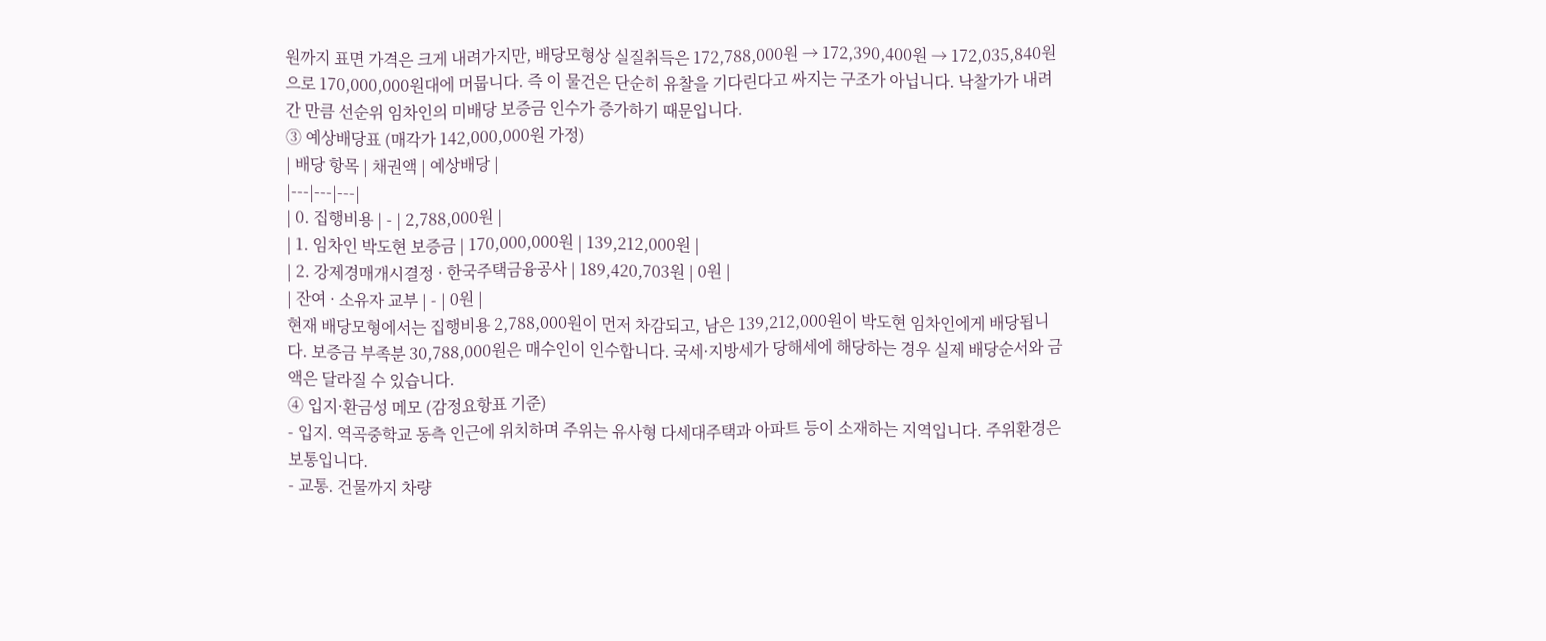원까지 표면 가격은 크게 내려가지만, 배당모형상 실질취득은 172,788,000원 → 172,390,400원 → 172,035,840원으로 170,000,000원대에 머뭅니다. 즉 이 물건은 단순히 유찰을 기다린다고 싸지는 구조가 아닙니다. 낙찰가가 내려간 만큼 선순위 임차인의 미배당 보증금 인수가 증가하기 때문입니다.
③ 예상배당표 (매각가 142,000,000원 가정)
| 배당 항목 | 채권액 | 예상배당 |
|---|---|---|
| 0. 집행비용 | - | 2,788,000원 |
| 1. 임차인 박도현 보증금 | 170,000,000원 | 139,212,000원 |
| 2. 강제경매개시결정 · 한국주택금융공사 | 189,420,703원 | 0원 |
| 잔여 · 소유자 교부 | - | 0원 |
현재 배당모형에서는 집행비용 2,788,000원이 먼저 차감되고, 남은 139,212,000원이 박도현 임차인에게 배당됩니다. 보증금 부족분 30,788,000원은 매수인이 인수합니다. 국세·지방세가 당해세에 해당하는 경우 실제 배당순서와 금액은 달라질 수 있습니다.
④ 입지·환금성 메모 (감정요항표 기준)
- 입지. 역곡중학교 동측 인근에 위치하며 주위는 유사형 다세대주택과 아파트 등이 소재하는 지역입니다. 주위환경은 보통입니다.
- 교통. 건물까지 차량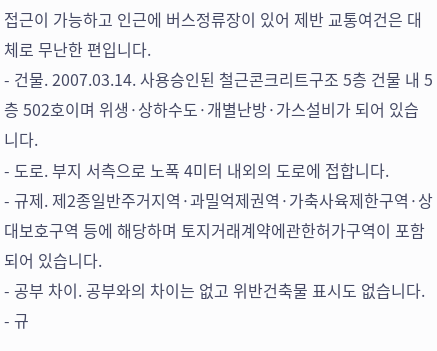접근이 가능하고 인근에 버스정류장이 있어 제반 교통여건은 대체로 무난한 편입니다.
- 건물. 2007.03.14. 사용승인된 철근콘크리트구조 5층 건물 내 5층 502호이며 위생·상하수도·개별난방·가스설비가 되어 있습니다.
- 도로. 부지 서측으로 노폭 4미터 내외의 도로에 접합니다.
- 규제. 제2종일반주거지역·과밀억제권역·가축사육제한구역·상대보호구역 등에 해당하며 토지거래계약에관한허가구역이 포함되어 있습니다.
- 공부 차이. 공부와의 차이는 없고 위반건축물 표시도 없습니다.
- 규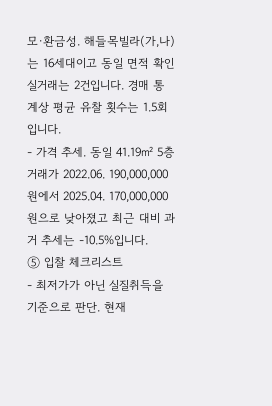모·환금성. 해들목빌라(가,나)는 16세대이고 동일 면적 확인 실거래는 2건입니다. 경매 통계상 평균 유찰 횟수는 1.5회입니다.
- 가격 추세. 동일 41.19㎡ 5층 거래가 2022.06. 190,000,000원에서 2025.04. 170,000,000원으로 낮아졌고 최근 대비 과거 추세는 -10.5%입니다.
⑤ 입찰 체크리스트
- 최저가가 아닌 실질취득을 기준으로 판단. 현재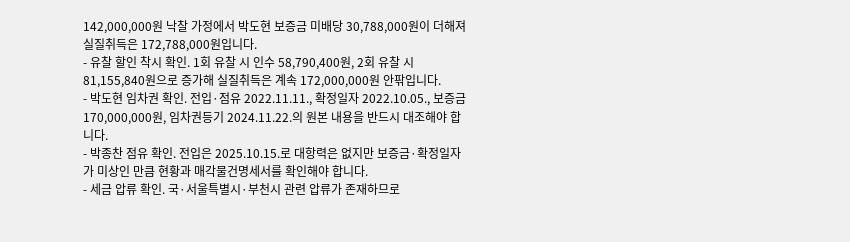142,000,000원 낙찰 가정에서 박도현 보증금 미배당 30,788,000원이 더해져 실질취득은 172,788,000원입니다.
- 유찰 할인 착시 확인. 1회 유찰 시 인수 58,790,400원, 2회 유찰 시 81,155,840원으로 증가해 실질취득은 계속 172,000,000원 안팎입니다.
- 박도현 임차권 확인. 전입·점유 2022.11.11., 확정일자 2022.10.05., 보증금 170,000,000원, 임차권등기 2024.11.22.의 원본 내용을 반드시 대조해야 합니다.
- 박종찬 점유 확인. 전입은 2025.10.15.로 대항력은 없지만 보증금·확정일자가 미상인 만큼 현황과 매각물건명세서를 확인해야 합니다.
- 세금 압류 확인. 국·서울특별시·부천시 관련 압류가 존재하므로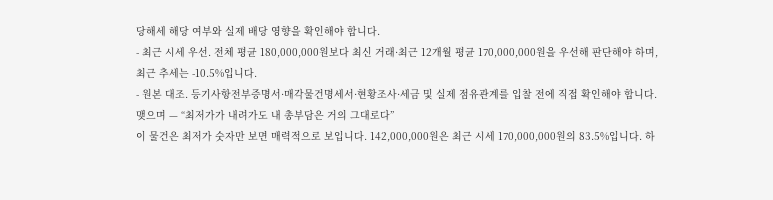당해세 해당 여부와 실제 배당 영향을 확인해야 합니다.
- 최근 시세 우선. 전체 평균 180,000,000원보다 최신 거래·최근 12개월 평균 170,000,000원을 우선해 판단해야 하며, 최근 추세는 -10.5%입니다.
- 원본 대조. 등기사항전부증명서·매각물건명세서·현황조사·세금 및 실제 점유관계를 입찰 전에 직접 확인해야 합니다.
맺으며 — “최저가가 내려가도 내 총부담은 거의 그대로다”
이 물건은 최저가 숫자만 보면 매력적으로 보입니다. 142,000,000원은 최근 시세 170,000,000원의 83.5%입니다. 하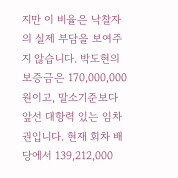지만 이 비율은 낙찰자의 실제 부담을 보여주지 않습니다. 박도현의 보증금은 170,000,000원이고, 말소기준보다 앞선 대항력 있는 임차권입니다. 현재 회차 배당에서 139,212,000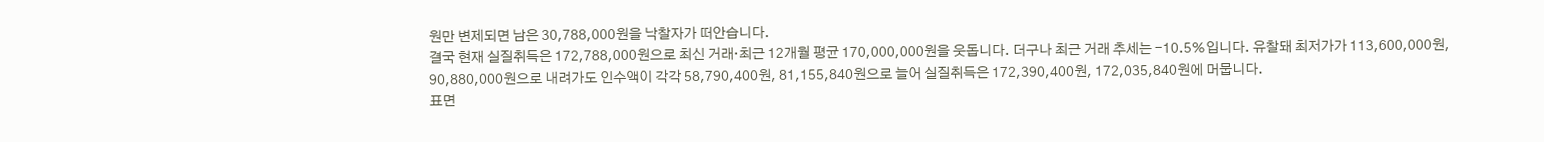원만 변제되면 남은 30,788,000원을 낙찰자가 떠안습니다.
결국 현재 실질취득은 172,788,000원으로 최신 거래·최근 12개월 평균 170,000,000원을 웃돕니다. 더구나 최근 거래 추세는 -10.5%입니다. 유찰돼 최저가가 113,600,000원, 90,880,000원으로 내려가도 인수액이 각각 58,790,400원, 81,155,840원으로 늘어 실질취득은 172,390,400원, 172,035,840원에 머뭅니다.
표면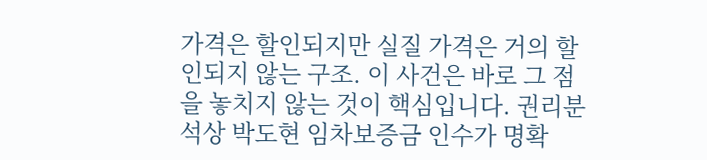가격은 할인되지만 실질 가격은 거의 할인되지 않는 구조. 이 사건은 바로 그 점을 놓치지 않는 것이 핵심입니다. 권리분석상 박도현 임차보증금 인수가 명확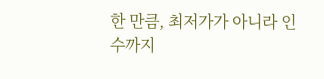한 만큼, 최저가가 아니라 인수까지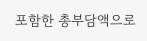포함한 총부담액으로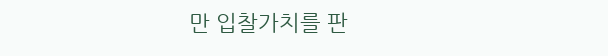만 입찰가치를 판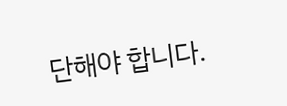단해야 합니다.